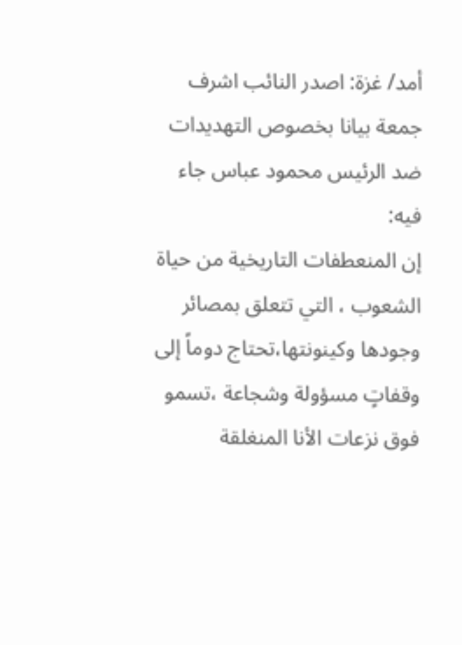أمد/ غزة: اصدر النائب اشرف جمعة بيانا بخصوص التهديدات ضد الرئيس محمود عباس جاء فيه:
إن المنعطفات التاريخية من حياة الشعوب ، التي تتعلق بمصائر وجودها وكينونتها،تحتاج دوماً إلى وقفاتٍ مسؤولة وشجاعة ،تسمو فوق نزعات الأنا المنغلقة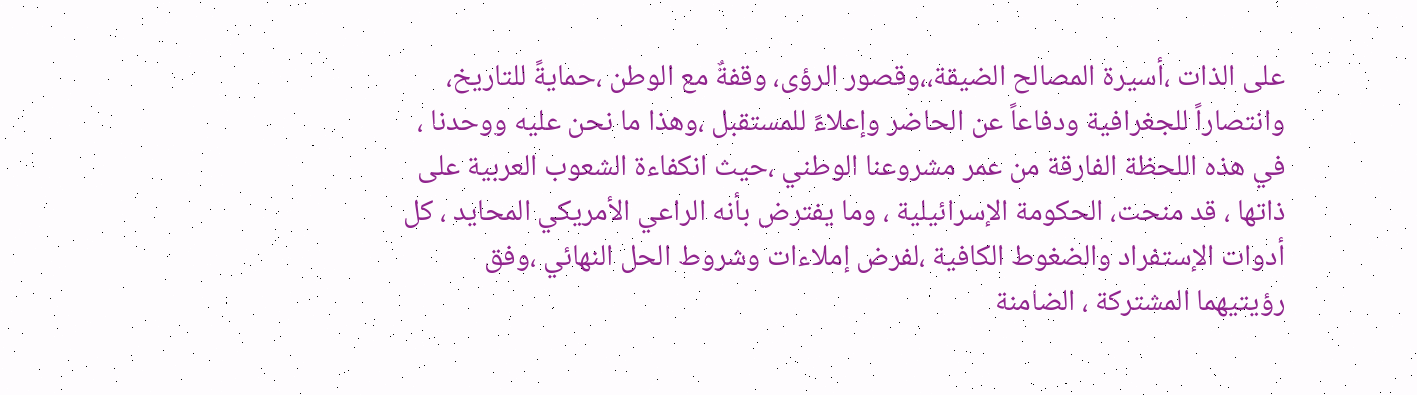على الذات ،أسيرة المصالح الضيقة،،وقصور الرؤى، وقفةٌ مع الوطن ،حمايةً للتاريخ، وانتصاراً للجغرافية ودفاعاً عن الحاضر وإعلاءً للمستقبل ،وهذا ما نحن عليه ووحدنا ، في هذه اللحظة الفارقة من عمر مشروعنا الوطني ،حيث انكفاءة الشعوب العربية على ذاتها ، قد منحت، الحكومة الإسرائيلية ، وما يفترض بأنه الراعي الأمريكي المحايد ، كل أدوات الإستفراد والضغوط الكافية ،لفرض إملاءات وشروط الحل النهائي ،وفق رؤيتيهما المشتركة ، الضامنة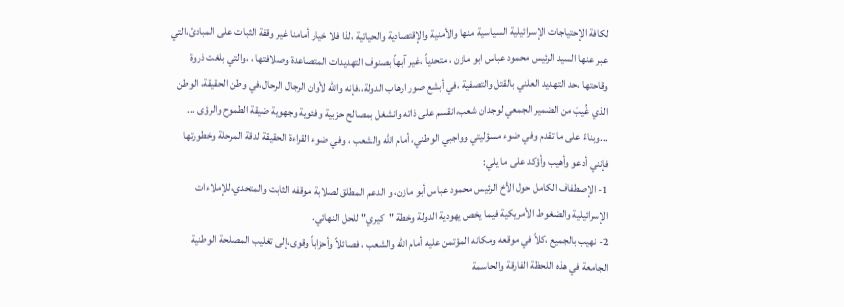لكافة الإحتياجات الإسرائيلية السياسية منها والأمنية والإقتصادية والحياتية ،لذا فلا خيار أمامنا غير وقفة الثبات على المبادئ،التي عبر عنها السيد الرئيس محمود عباس ابو مازن ، متحدياً ،غير آبهاً بصنوف التهديدات المتصاعدة وصلافتها ، ،والتي بلغت ذروة وقاحتها ،حد التهديد العلني بالقتل والتصفية ،في أبشع صور ارهاب الدولة،،فإنه والله لأوان الرجال الرحال،في وطن الحقيقة، الوطن الذي غُيبَ من الضمير الجمعي لوجدان شعب،انقسم على ذاته وانشغل بمصالح حزبية وفئوية وجهوية ضيقة الطموح والرؤى ...
...وبناءً على ما تقدم وفي ضوء مسؤليتي وواجبي الوطني، أمام الله والشعب ، وفي ضوء القراءة الحقيقة لدقة المرحلة وخطورتها فإنني أدعو وأهيب وأؤكد على ما يلي:
1- الإصطفاف الكامل حول الأخ الرئيس محمود عباس أبو مازن، و الدعم المطلق لصلابة موقفه الثابت والمتحدي،للإملاءات الإسرائيلية والضغوط الأمريكية فيما يخص يهودية الدولة وخطة "كيري" للحل النهائي.
2- نهيب بالجميع ،كلاً في موقعه ومكانه المؤتمن عليه أمام الله والشعب ، فصائلاً وأحزاباً وقوى،إلى تغليب المصلحة الوطنية الجامعة في هذه اللحظة الفارقة والحاسمة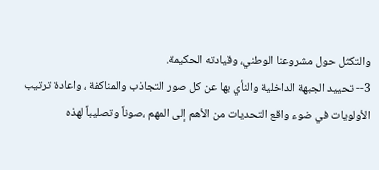والتكثل حول مشروعنا الوطني، وقيادته الحكيمة.
3-- تحييد الجبهة الداخلية والنأي بها عن كل صور التجاذب والمناكفة ، واعادة ترتيب الأولويات في ضوء واقع التحديات من الأهم إلى المهم ،صوناً وتصليباً لهذه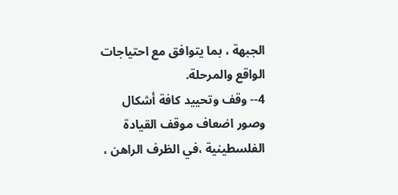الجبهة ، بما يتوافق مع احتياجات الواقع والمرحلة.
4-- وقف وتحييد كافة أشكال وصور اضعاف موقف القيادة الفلسطينية ،في الظرف الراهن ،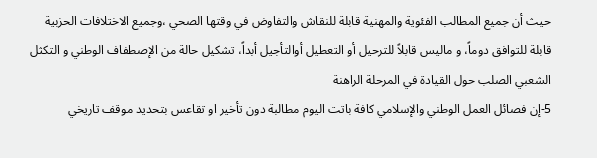حيث أن جميع المطالب الفئوية والمهنية قابلة للنقاش والتفاوض في وقتها الصحي ،وجميع الاختلافات الحزبية قابلة للتوافق دوماً، و ماليس قابلاً للترحيل أو التعطيل أوالتأجيل أبداً، تشكيل حالة من الإصطفاف الوطني و التكثل الشعبي الصلب حول القيادة في المرحلة الراهنة
5-إن فصائل العمل الوطني والإسلامي كافة باتت اليوم مطالبة دون تأخير او تقاعس بتحديد موقف تاريخي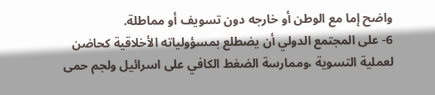واضح إما مع الوطن أو خارجه دون تسويف أو مماطلة.
6- على المجتمع الدولي أن يضطلع بمسؤولياته الأخلاقية كحاضن لعملية التسوية ،وممارسة الضغط الكافي على اسرائيل ولجم حمى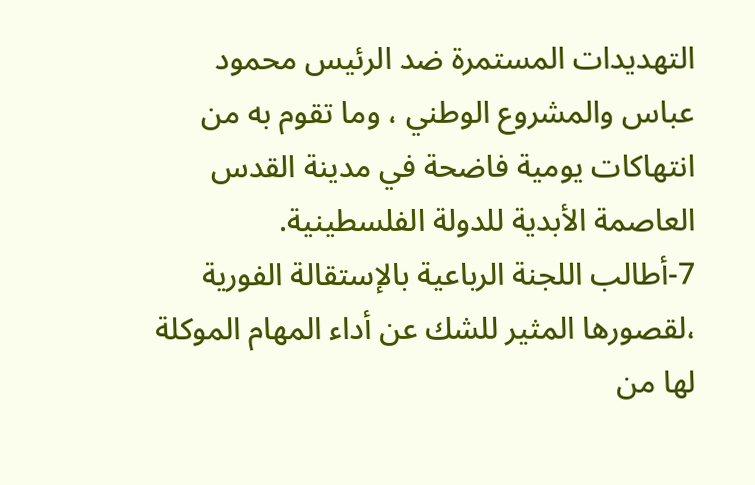التهديدات المستمرة ضد الرئيس محمود عباس والمشروع الوطني ، وما تقوم به من انتهاكات يومية فاضحة في مدينة القدس العاصمة الأبدية للدولة الفلسطينية.
7-أطالب اللجنة الرباعية بالإستقالة الفورية ،لقصورها المثير للشك عن أداء المهام الموكلة لها من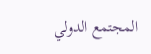المجتمع الدولي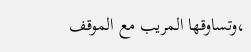،وتساوقها المريب مع الموقف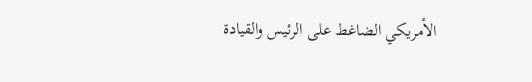الأمريكي الضاغط على الرئيس والقيادة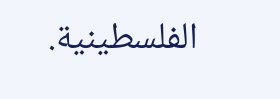الفلسطينية.